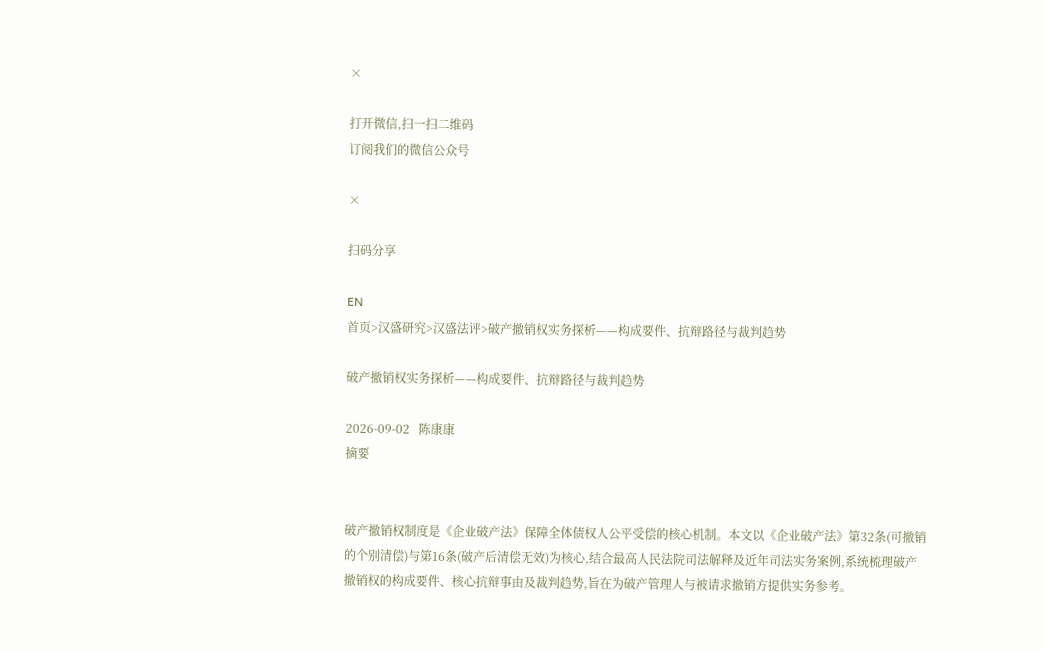×

打开微信,扫一扫二维码
订阅我们的微信公众号

×

扫码分享

EN
首页>汉盛研究>汉盛法评>破产撤销权实务探析——构成要件、抗辩路径与裁判趋势

破产撤销权实务探析——构成要件、抗辩路径与裁判趋势

2026-09-02   陈康康
摘要


破产撤销权制度是《企业破产法》保障全体债权人公平受偿的核心机制。本文以《企业破产法》第32条(可撤销的个别清偿)与第16条(破产后清偿无效)为核心,结合最高人民法院司法解释及近年司法实务案例,系统梳理破产撤销权的构成要件、核心抗辩事由及裁判趋势,旨在为破产管理人与被请求撤销方提供实务参考。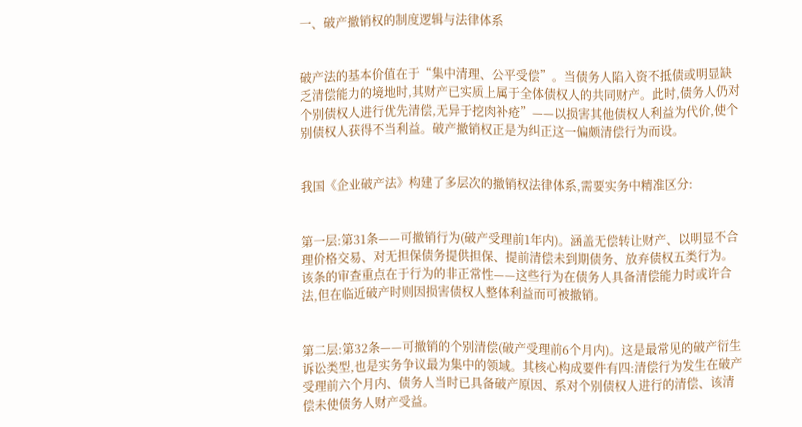一、破产撤销权的制度逻辑与法律体系


破产法的基本价值在于“集中清理、公平受偿”。当债务人陷入资不抵债或明显缺乏清偿能力的境地时,其财产已实质上属于全体债权人的共同财产。此时,债务人仍对个别债权人进行优先清偿,无异于挖肉补疮”——以损害其他债权人利益为代价,使个别债权人获得不当利益。破产撤销权正是为纠正这一偏颇清偿行为而设。


我国《企业破产法》构建了多层次的撤销权法律体系,需要实务中精准区分:


第一层:第31条——可撤销行为(破产受理前1年内)。涵盖无偿转让财产、以明显不合理价格交易、对无担保债务提供担保、提前清偿未到期债务、放弃债权五类行为。该条的审查重点在于行为的非正常性——这些行为在债务人具备清偿能力时或许合法,但在临近破产时则因损害债权人整体利益而可被撤销。


第二层:第32条——可撤销的个别清偿(破产受理前6个月内)。这是最常见的破产衍生诉讼类型,也是实务争议最为集中的领域。其核心构成要件有四:清偿行为发生在破产受理前六个月内、债务人当时已具备破产原因、系对个别债权人进行的清偿、该清偿未使债务人财产受益。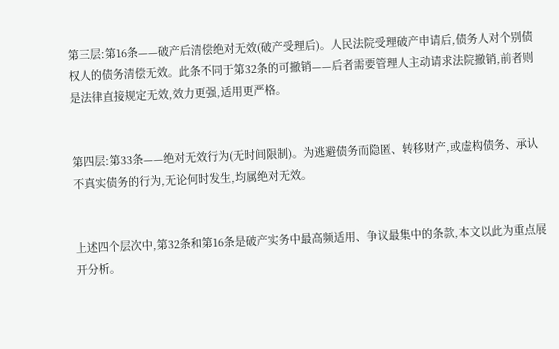第三层:第16条——破产后清偿绝对无效(破产受理后)。人民法院受理破产申请后,债务人对个别债权人的债务清偿无效。此条不同于第32条的可撤销——后者需要管理人主动请求法院撤销,前者则是法律直接规定无效,效力更强,适用更严格。


第四层:第33条——绝对无效行为(无时间限制)。为逃避债务而隐匿、转移财产,或虚构债务、承认不真实债务的行为,无论何时发生,均属绝对无效。


上述四个层次中,第32条和第16条是破产实务中最高频适用、争议最集中的条款,本文以此为重点展开分析。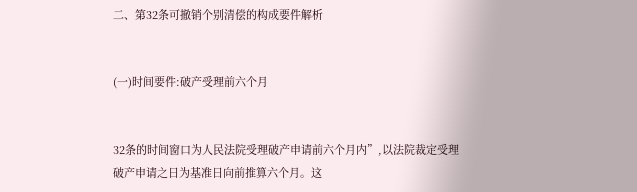二、第32条可撤销个别清偿的构成要件解析


(一)时间要件:破产受理前六个月


32条的时间窗口为人民法院受理破产申请前六个月内”,以法院裁定受理破产申请之日为基准日向前推算六个月。这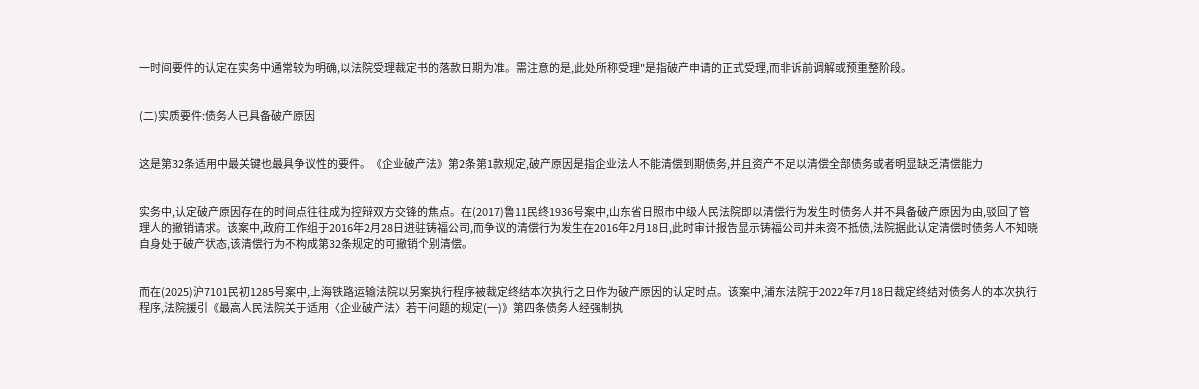一时间要件的认定在实务中通常较为明确,以法院受理裁定书的落款日期为准。需注意的是,此处所称受理"是指破产申请的正式受理,而非诉前调解或预重整阶段。


(二)实质要件:债务人已具备破产原因


这是第32条适用中最关键也最具争议性的要件。《企业破产法》第2条第1款规定,破产原因是指企业法人不能清偿到期债务,并且资产不足以清偿全部债务或者明显缺乏清偿能力


实务中,认定破产原因存在的时间点往往成为控辩双方交锋的焦点。在(2017)鲁11民终1936号案中,山东省日照市中级人民法院即以清偿行为发生时债务人并不具备破产原因为由,驳回了管理人的撤销请求。该案中,政府工作组于2016年2月28日进驻铸福公司,而争议的清偿行为发生在2016年2月18日,此时审计报告显示铸福公司并未资不抵债,法院据此认定清偿时债务人不知晓自身处于破产状态,该清偿行为不构成第32条规定的可撤销个别清偿。


而在(2025)沪7101民初1285号案中,上海铁路运输法院以另案执行程序被裁定终结本次执行之日作为破产原因的认定时点。该案中,浦东法院于2022年7月18日裁定终结对债务人的本次执行程序,法院援引《最高人民法院关于适用〈企业破产法〉若干问题的规定(一)》第四条债务人经强制执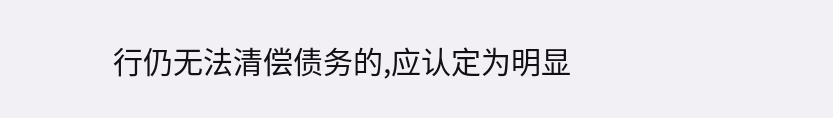行仍无法清偿债务的,应认定为明显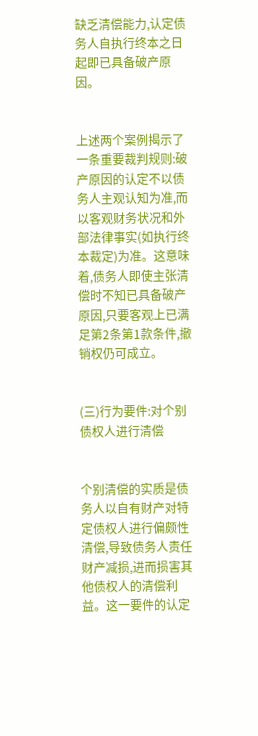缺乏清偿能力,认定债务人自执行终本之日起即已具备破产原因。


上述两个案例揭示了一条重要裁判规则:破产原因的认定不以债务人主观认知为准,而以客观财务状况和外部法律事实(如执行终本裁定)为准。这意味着,债务人即使主张清偿时不知已具备破产原因,只要客观上已满足第2条第1款条件,撤销权仍可成立。


(三)行为要件:对个别债权人进行清偿


个别清偿的实质是债务人以自有财产对特定债权人进行偏颇性清偿,导致债务人责任财产减损,进而损害其他债权人的清偿利益。这一要件的认定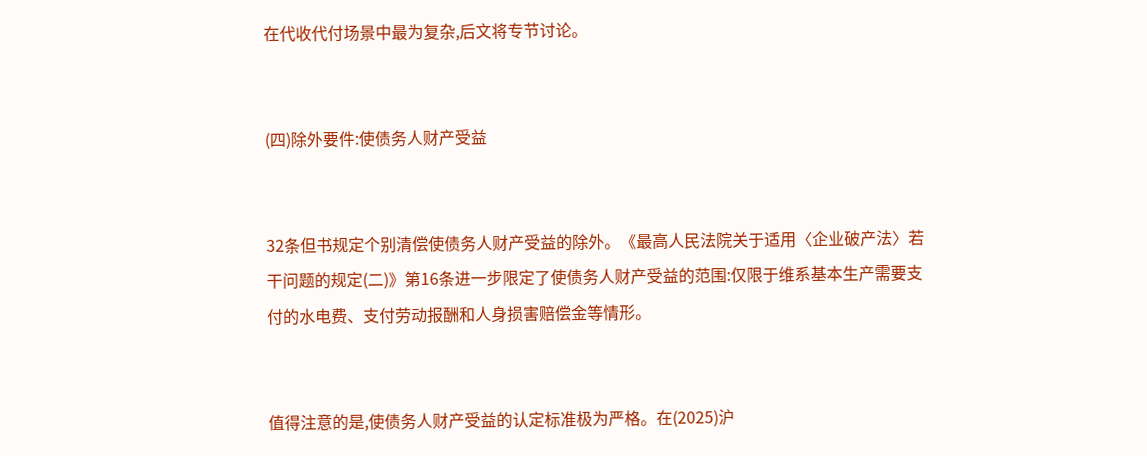在代收代付场景中最为复杂,后文将专节讨论。


(四)除外要件:使债务人财产受益


32条但书规定个别清偿使债务人财产受益的除外。《最高人民法院关于适用〈企业破产法〉若干问题的规定(二)》第16条进一步限定了使债务人财产受益的范围:仅限于维系基本生产需要支付的水电费、支付劳动报酬和人身损害赔偿金等情形。


值得注意的是,使债务人财产受益的认定标准极为严格。在(2025)沪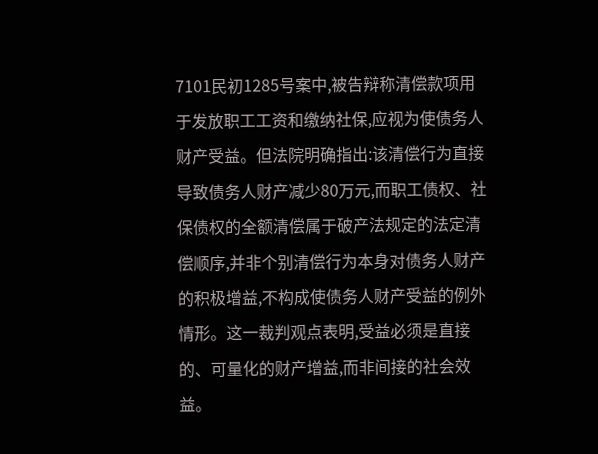7101民初1285号案中,被告辩称清偿款项用于发放职工工资和缴纳社保,应视为使债务人财产受益。但法院明确指出:该清偿行为直接导致债务人财产减少80万元,而职工债权、社保债权的全额清偿属于破产法规定的法定清偿顺序,并非个别清偿行为本身对债务人财产的积极增益,不构成使债务人财产受益的例外情形。这一裁判观点表明,受益必须是直接的、可量化的财产增益,而非间接的社会效益。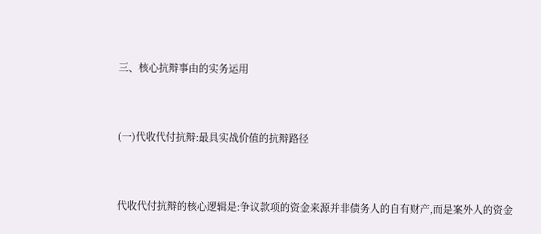三、核心抗辩事由的实务运用


(一)代收代付抗辩:最具实战价值的抗辩路径


代收代付抗辩的核心逻辑是:争议款项的资金来源并非债务人的自有财产,而是案外人的资金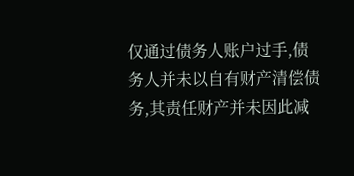仅通过债务人账户过手,债务人并未以自有财产清偿债务,其责任财产并未因此减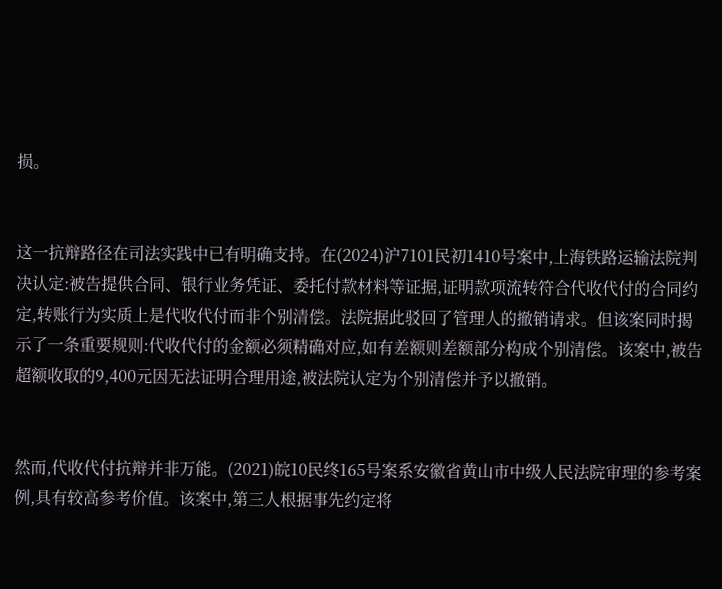损。


这一抗辩路径在司法实践中已有明确支持。在(2024)沪7101民初1410号案中,上海铁路运输法院判决认定:被告提供合同、银行业务凭证、委托付款材料等证据,证明款项流转符合代收代付的合同约定,转账行为实质上是代收代付而非个别清偿。法院据此驳回了管理人的撤销请求。但该案同时揭示了一条重要规则:代收代付的金额必须精确对应,如有差额则差额部分构成个别清偿。该案中,被告超额收取的9,400元因无法证明合理用途,被法院认定为个别清偿并予以撤销。


然而,代收代付抗辩并非万能。(2021)皖10民终165号案系安徽省黄山市中级人民法院审理的参考案例,具有较高参考价值。该案中,第三人根据事先约定将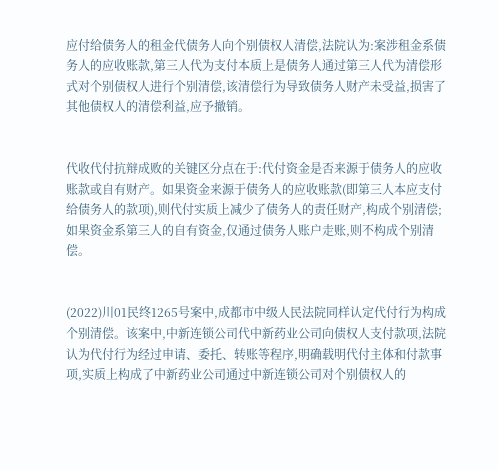应付给债务人的租金代债务人向个别债权人清偿,法院认为:案涉租金系债务人的应收账款,第三人代为支付本质上是债务人通过第三人代为清偿形式对个别债权人进行个别清偿,该清偿行为导致债务人财产未受益,损害了其他债权人的清偿利益,应予撤销。


代收代付抗辩成败的关键区分点在于:代付资金是否来源于债务人的应收账款或自有财产。如果资金来源于债务人的应收账款(即第三人本应支付给债务人的款项),则代付实质上减少了债务人的责任财产,构成个别清偿;如果资金系第三人的自有资金,仅通过债务人账户走账,则不构成个别清偿。


(2022)川01民终1265号案中,成都市中级人民法院同样认定代付行为构成个别清偿。该案中,中新连锁公司代中新药业公司向债权人支付款项,法院认为代付行为经过申请、委托、转账等程序,明确载明代付主体和付款事项,实质上构成了中新药业公司通过中新连锁公司对个别债权人的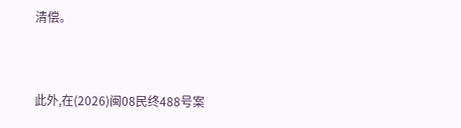清偿。


此外,在(2026)闽08民终488号案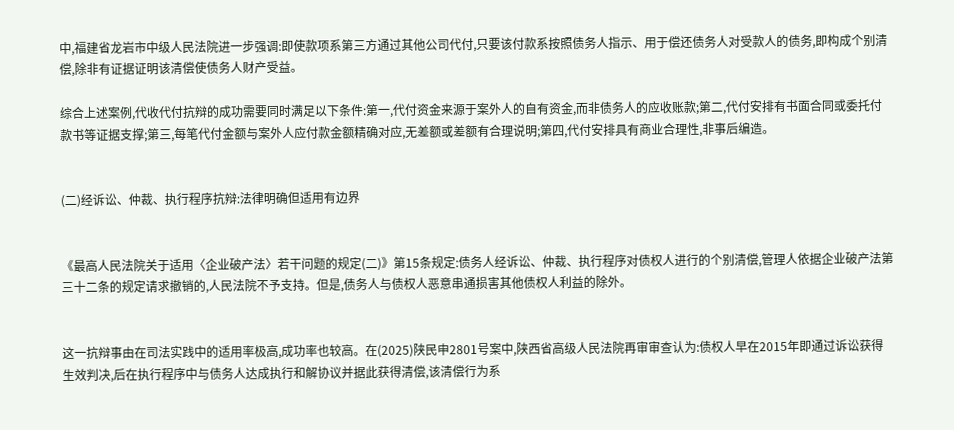中,福建省龙岩市中级人民法院进一步强调:即使款项系第三方通过其他公司代付,只要该付款系按照债务人指示、用于偿还债务人对受款人的债务,即构成个别清偿,除非有证据证明该清偿使债务人财产受益。

综合上述案例,代收代付抗辩的成功需要同时满足以下条件:第一,代付资金来源于案外人的自有资金,而非债务人的应收账款;第二,代付安排有书面合同或委托付款书等证据支撑;第三,每笔代付金额与案外人应付款金额精确对应,无差额或差额有合理说明;第四,代付安排具有商业合理性,非事后编造。


(二)经诉讼、仲裁、执行程序抗辩:法律明确但适用有边界


《最高人民法院关于适用〈企业破产法〉若干问题的规定(二)》第15条规定:债务人经诉讼、仲裁、执行程序对债权人进行的个别清偿,管理人依据企业破产法第三十二条的规定请求撤销的,人民法院不予支持。但是,债务人与债权人恶意串通损害其他债权人利益的除外。


这一抗辩事由在司法实践中的适用率极高,成功率也较高。在(2025)陕民申2801号案中,陕西省高级人民法院再审审查认为:债权人早在2015年即通过诉讼获得生效判决,后在执行程序中与债务人达成执行和解协议并据此获得清偿,该清偿行为系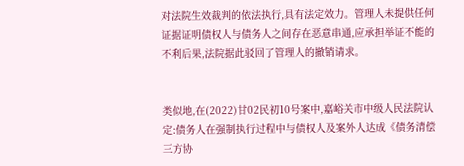对法院生效裁判的依法执行,具有法定效力。管理人未提供任何证据证明债权人与债务人之间存在恶意串通,应承担举证不能的不利后果,法院据此驳回了管理人的撤销请求。


类似地,在(2022)甘02民初10号案中,嘉峪关市中级人民法院认定:债务人在强制执行过程中与债权人及案外人达成《债务清偿三方协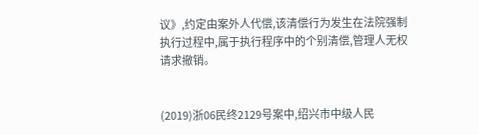议》,约定由案外人代偿,该清偿行为发生在法院强制执行过程中,属于执行程序中的个别清偿,管理人无权请求撤销。


(2019)浙06民终2129号案中,绍兴市中级人民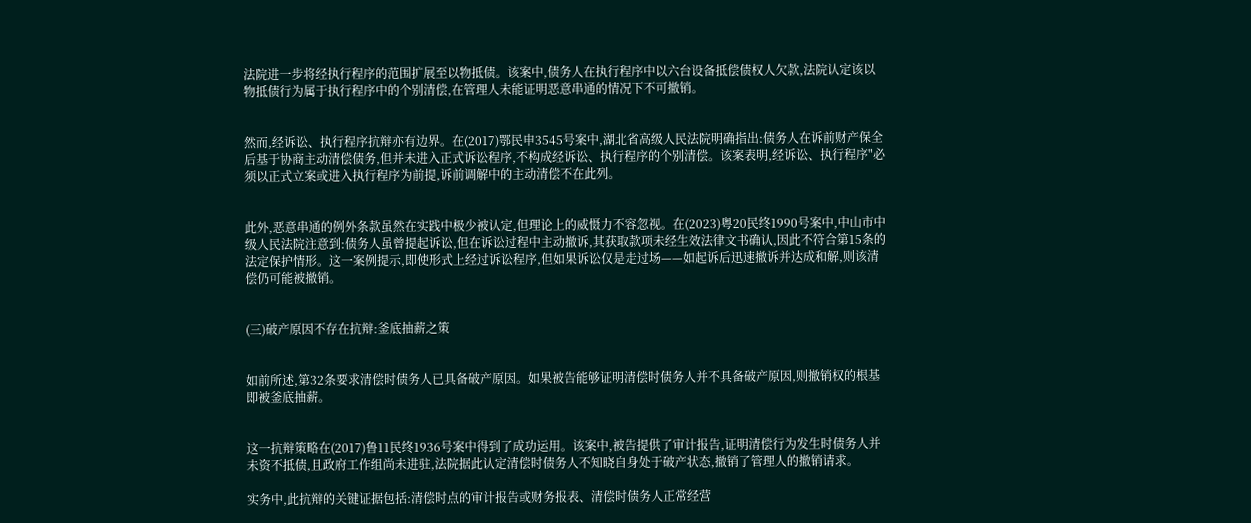法院进一步将经执行程序的范围扩展至以物抵债。该案中,债务人在执行程序中以六台设备抵偿债权人欠款,法院认定该以物抵债行为属于执行程序中的个别清偿,在管理人未能证明恶意串通的情况下不可撤销。


然而,经诉讼、执行程序抗辩亦有边界。在(2017)鄂民申3545号案中,湖北省高级人民法院明确指出:债务人在诉前财产保全后基于协商主动清偿债务,但并未进入正式诉讼程序,不构成经诉讼、执行程序的个别清偿。该案表明,经诉讼、执行程序"必须以正式立案或进入执行程序为前提,诉前调解中的主动清偿不在此列。


此外,恶意串通的例外条款虽然在实践中极少被认定,但理论上的威慑力不容忽视。在(2023)粤20民终1990号案中,中山市中级人民法院注意到:债务人虽曾提起诉讼,但在诉讼过程中主动撤诉,其获取款项未经生效法律文书确认,因此不符合第15条的法定保护情形。这一案例提示,即使形式上经过诉讼程序,但如果诉讼仅是走过场——如起诉后迅速撤诉并达成和解,则该清偿仍可能被撤销。


(三)破产原因不存在抗辩:釜底抽薪之策


如前所述,第32条要求清偿时债务人已具备破产原因。如果被告能够证明清偿时债务人并不具备破产原因,则撤销权的根基即被釜底抽薪。


这一抗辩策略在(2017)鲁11民终1936号案中得到了成功运用。该案中,被告提供了审计报告,证明清偿行为发生时债务人并未资不抵债,且政府工作组尚未进驻,法院据此认定清偿时债务人不知晓自身处于破产状态,撤销了管理人的撤销请求。

实务中,此抗辩的关键证据包括:清偿时点的审计报告或财务报表、清偿时债务人正常经营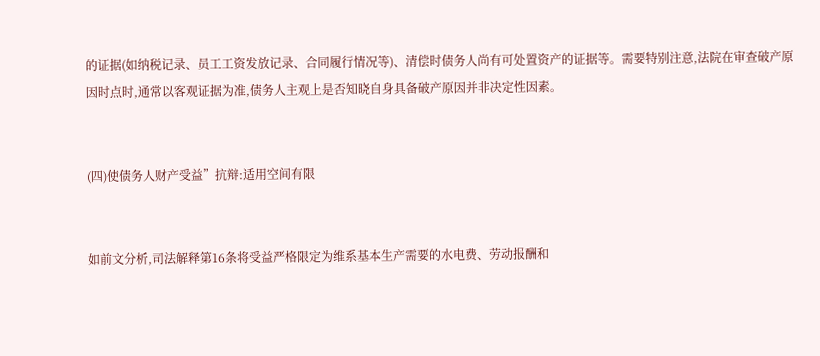的证据(如纳税记录、员工工资发放记录、合同履行情况等)、清偿时债务人尚有可处置资产的证据等。需要特别注意,法院在审查破产原因时点时,通常以客观证据为准,债务人主观上是否知晓自身具备破产原因并非决定性因素。


(四)使债务人财产受益”抗辩:适用空间有限


如前文分析,司法解释第16条将受益严格限定为维系基本生产需要的水电费、劳动报酬和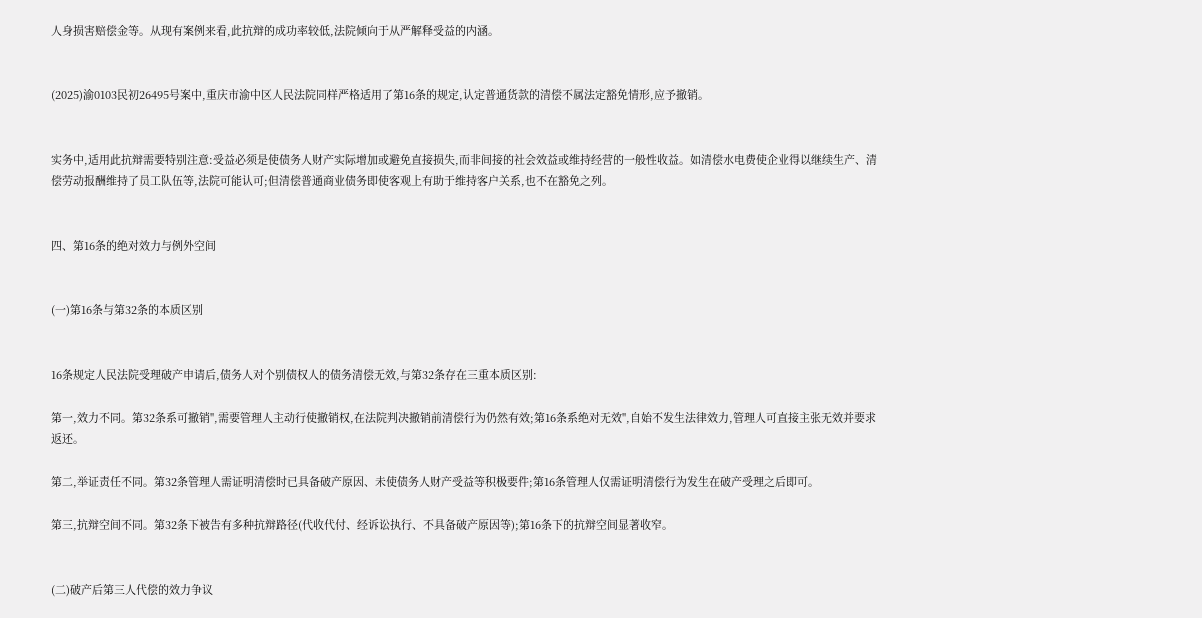人身损害赔偿金等。从现有案例来看,此抗辩的成功率较低,法院倾向于从严解释受益的内涵。


(2025)渝0103民初26495号案中,重庆市渝中区人民法院同样严格适用了第16条的规定,认定普通货款的清偿不属法定豁免情形,应予撤销。


实务中,适用此抗辩需要特别注意:受益必须是使债务人财产实际增加或避免直接损失,而非间接的社会效益或维持经营的一般性收益。如清偿水电费使企业得以继续生产、清偿劳动报酬维持了员工队伍等,法院可能认可;但清偿普通商业债务即使客观上有助于维持客户关系,也不在豁免之列。


四、第16条的绝对效力与例外空间


(一)第16条与第32条的本质区别


16条规定人民法院受理破产申请后,债务人对个别债权人的债务清偿无效,与第32条存在三重本质区别:

第一,效力不同。第32条系可撤销",需要管理人主动行使撤销权,在法院判决撤销前清偿行为仍然有效;第16条系绝对无效",自始不发生法律效力,管理人可直接主张无效并要求返还。

第二,举证责任不同。第32条管理人需证明清偿时已具备破产原因、未使债务人财产受益等积极要件;第16条管理人仅需证明清偿行为发生在破产受理之后即可。

第三,抗辩空间不同。第32条下被告有多种抗辩路径(代收代付、经诉讼执行、不具备破产原因等);第16条下的抗辩空间显著收窄。


(二)破产后第三人代偿的效力争议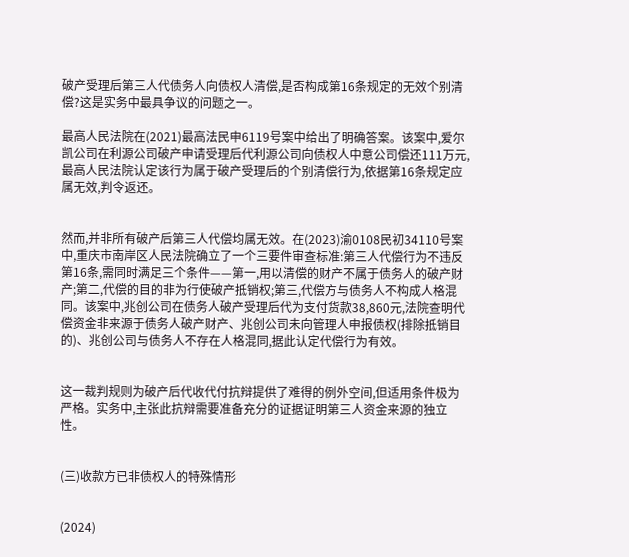破产受理后第三人代债务人向债权人清偿,是否构成第16条规定的无效个别清偿?这是实务中最具争议的问题之一。

最高人民法院在(2021)最高法民申6119号案中给出了明确答案。该案中,爱尔凯公司在利源公司破产申请受理后代利源公司向债权人中意公司偿还111万元,最高人民法院认定该行为属于破产受理后的个别清偿行为,依据第16条规定应属无效,判令返还。


然而,并非所有破产后第三人代偿均属无效。在(2023)渝0108民初34110号案中,重庆市南岸区人民法院确立了一个三要件审查标准:第三人代偿行为不违反第16条,需同时满足三个条件——第一,用以清偿的财产不属于债务人的破产财产;第二,代偿的目的非为行使破产抵销权;第三,代偿方与债务人不构成人格混同。该案中,兆创公司在债务人破产受理后代为支付货款38,860元,法院查明代偿资金非来源于债务人破产财产、兆创公司未向管理人申报债权(排除抵销目的)、兆创公司与债务人不存在人格混同,据此认定代偿行为有效。


这一裁判规则为破产后代收代付抗辩提供了难得的例外空间,但适用条件极为严格。实务中,主张此抗辩需要准备充分的证据证明第三人资金来源的独立性。


(三)收款方已非债权人的特殊情形


(2024)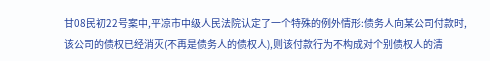甘08民初22号案中,平凉市中级人民法院认定了一个特殊的例外情形:债务人向某公司付款时,该公司的债权已经消灭(不再是债务人的债权人),则该付款行为不构成对个别债权人的清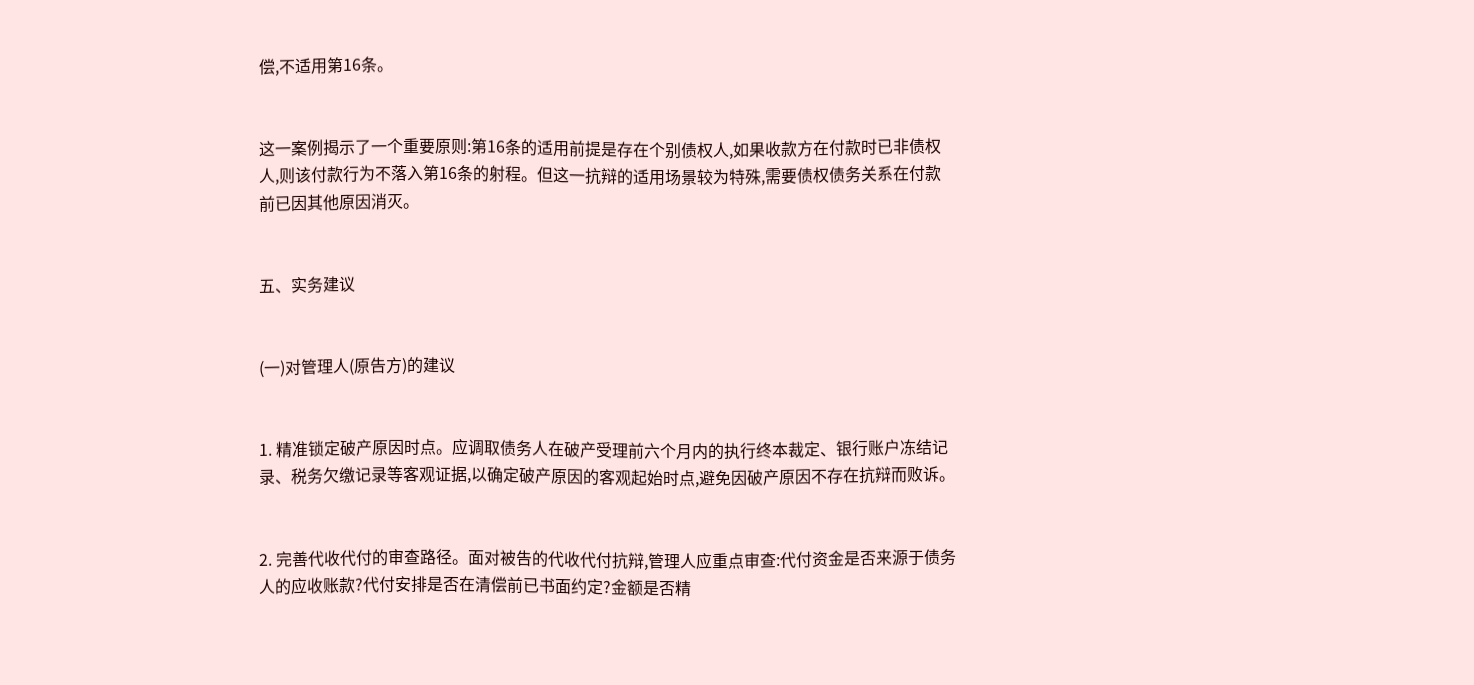偿,不适用第16条。


这一案例揭示了一个重要原则:第16条的适用前提是存在个别债权人,如果收款方在付款时已非债权人,则该付款行为不落入第16条的射程。但这一抗辩的适用场景较为特殊,需要债权债务关系在付款前已因其他原因消灭。


五、实务建议


(一)对管理人(原告方)的建议


1. 精准锁定破产原因时点。应调取债务人在破产受理前六个月内的执行终本裁定、银行账户冻结记录、税务欠缴记录等客观证据,以确定破产原因的客观起始时点,避免因破产原因不存在抗辩而败诉。


2. 完善代收代付的审查路径。面对被告的代收代付抗辩,管理人应重点审查:代付资金是否来源于债务人的应收账款?代付安排是否在清偿前已书面约定?金额是否精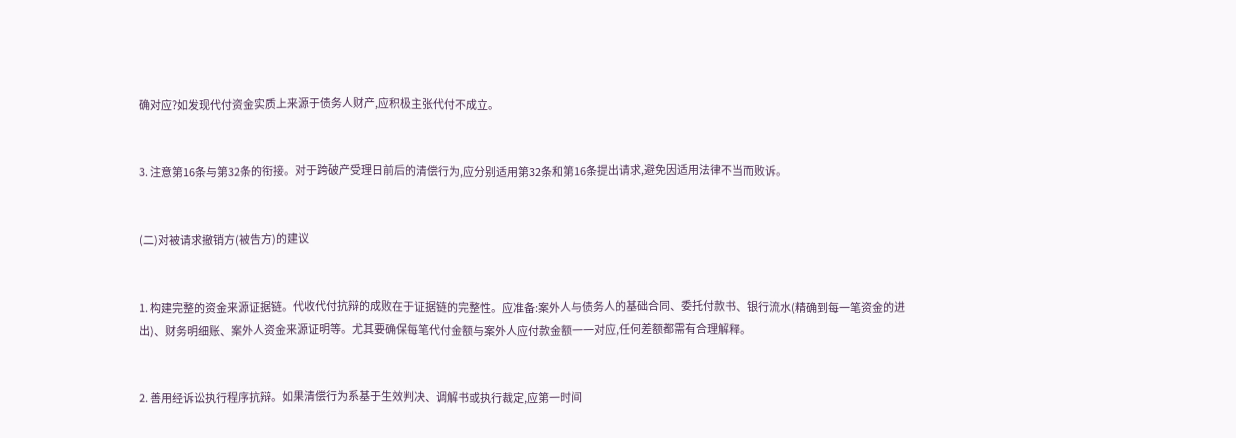确对应?如发现代付资金实质上来源于债务人财产,应积极主张代付不成立。


3. 注意第16条与第32条的衔接。对于跨破产受理日前后的清偿行为,应分别适用第32条和第16条提出请求,避免因适用法律不当而败诉。


(二)对被请求撤销方(被告方)的建议


1. 构建完整的资金来源证据链。代收代付抗辩的成败在于证据链的完整性。应准备:案外人与债务人的基础合同、委托付款书、银行流水(精确到每一笔资金的进出)、财务明细账、案外人资金来源证明等。尤其要确保每笔代付金额与案外人应付款金额一一对应,任何差额都需有合理解释。


2. 善用经诉讼执行程序抗辩。如果清偿行为系基于生效判决、调解书或执行裁定,应第一时间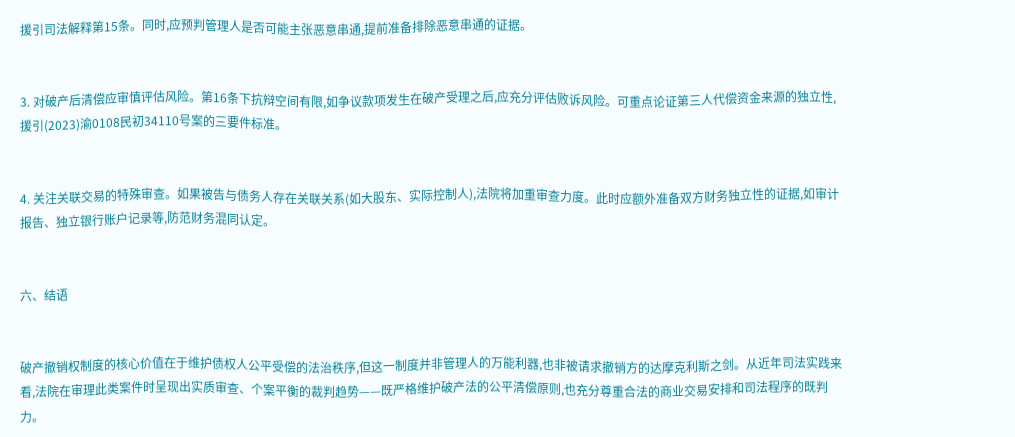援引司法解释第15条。同时,应预判管理人是否可能主张恶意串通,提前准备排除恶意串通的证据。


3. 对破产后清偿应审慎评估风险。第16条下抗辩空间有限,如争议款项发生在破产受理之后,应充分评估败诉风险。可重点论证第三人代偿资金来源的独立性,援引(2023)渝0108民初34110号案的三要件标准。


4. 关注关联交易的特殊审查。如果被告与债务人存在关联关系(如大股东、实际控制人),法院将加重审查力度。此时应额外准备双方财务独立性的证据,如审计报告、独立银行账户记录等,防范财务混同认定。


六、结语


破产撤销权制度的核心价值在于维护债权人公平受偿的法治秩序,但这一制度并非管理人的万能利器,也非被请求撤销方的达摩克利斯之剑。从近年司法实践来看,法院在审理此类案件时呈现出实质审查、个案平衡的裁判趋势——既严格维护破产法的公平清偿原则,也充分尊重合法的商业交易安排和司法程序的既判力。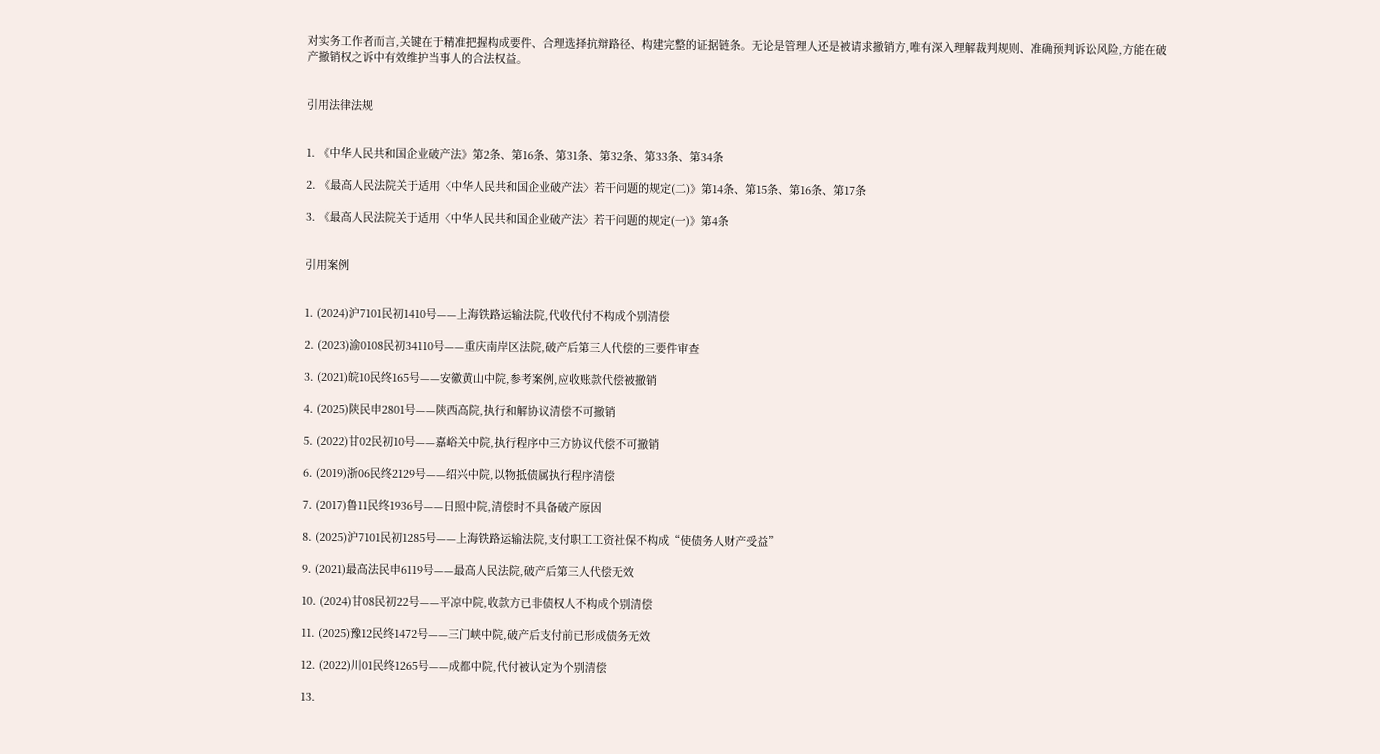对实务工作者而言,关键在于精准把握构成要件、合理选择抗辩路径、构建完整的证据链条。无论是管理人还是被请求撤销方,唯有深入理解裁判规则、准确预判诉讼风险,方能在破产撤销权之诉中有效维护当事人的合法权益。


引用法律法规


1. 《中华人民共和国企业破产法》第2条、第16条、第31条、第32条、第33条、第34条

2. 《最高人民法院关于适用〈中华人民共和国企业破产法〉若干问题的规定(二)》第14条、第15条、第16条、第17条

3. 《最高人民法院关于适用〈中华人民共和国企业破产法〉若干问题的规定(一)》第4条


引用案例


1. (2024)沪7101民初1410号——上海铁路运输法院,代收代付不构成个别清偿

2. (2023)渝0108民初34110号——重庆南岸区法院,破产后第三人代偿的三要件审查

3. (2021)皖10民终165号——安徽黄山中院,参考案例,应收账款代偿被撤销

4. (2025)陕民申2801号——陕西高院,执行和解协议清偿不可撤销

5. (2022)甘02民初10号——嘉峪关中院,执行程序中三方协议代偿不可撤销

6. (2019)浙06民终2129号——绍兴中院,以物抵债属执行程序清偿

7. (2017)鲁11民终1936号——日照中院,清偿时不具备破产原因

8. (2025)沪7101民初1285号——上海铁路运输法院,支付职工工资社保不构成“使债务人财产受益”

9. (2021)最高法民申6119号——最高人民法院,破产后第三人代偿无效

10. (2024)甘08民初22号——平凉中院,收款方已非债权人不构成个别清偿

11. (2025)豫12民终1472号——三门峡中院,破产后支付前已形成债务无效

12. (2022)川01民终1265号——成都中院,代付被认定为个别清偿

13.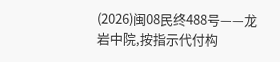(2026)闽08民终488号——龙岩中院,按指示代付构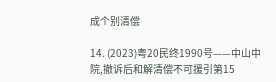成个别清偿

14. (2023)粤20民终1990号——中山中院,撤诉后和解清偿不可援引第15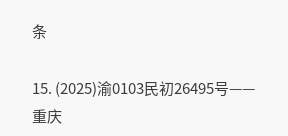条

15. (2025)渝0103民初26495号——重庆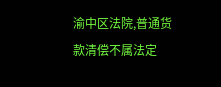渝中区法院,普通货款清偿不属法定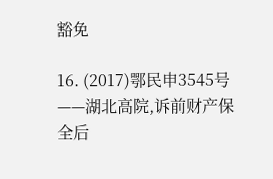豁免

16. (2017)鄂民申3545号——湖北高院,诉前财产保全后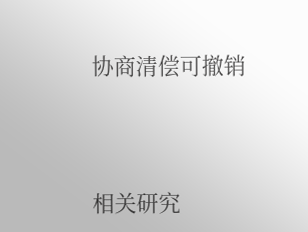协商清偿可撤销




相关研究